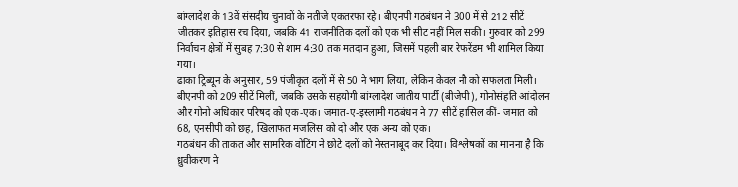बांग्लादेश के 13वें संसदीय चुनावों के नतीजे एकतरफा रहे। बीएनपी गठबंधन ने 300 में से 212 सीटें जीतकर इतिहास रच दिया, जबकि 41 राजनीतिक दलों को एक भी सीट नहीं मिल सकी। गुरुवार को 299 निर्वाचन क्षेत्रों में सुबह 7:30 से शाम 4:30 तक मतदान हुआ, जिसमें पहली बार रेफरेंडम भी शामिल किया गया।
ढाका ट्रिब्यून के अनुसार, 59 पंजीकृत दलों में से 50 ने भाग लिया, लेकिन केवल नौ को सफलता मिली। बीएनपी को 209 सीटें मिलीं, जबकि उसके सहयोगी बांग्लादेश जातीय पार्टी (बीजेपी), गोनोसंहति आंदोलन और गोनो अधिकार परिषद को एक-एक। जमात-ए-इस्लामी गठबंधन ने 77 सीटें हासिल कीं- जमात को 68, एनसीपी को छह, खिलाफत मजलिस को दो और एक अन्य को एक।
गठबंधन की ताकत और सामरिक वोटिंग ने छोटे दलों को नेस्तनाबूद कर दिया। विश्लेषकों का मानना है कि ध्रुवीकरण ने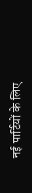नई पार्टियों के लिए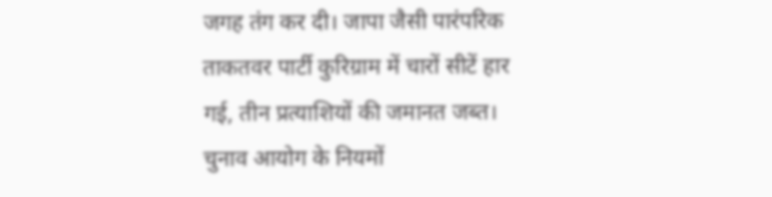जगह तंग कर दी। जापा जैसी पारंपरिक ताकतवर पार्टी कुरिग्राम में चारों सीटें हार गई, तीन प्रत्याशियों की जमानत जब्त।
चुनाव आयोग के नियमों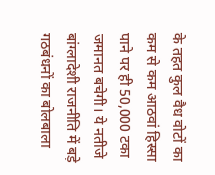के तहत कुल वैध वोटों का कम से कम आठवां हिस्सा पाने पर ही 50,000 टका जमानत बचेगी। ये नतीजे बांग्लादेशी राजनीति में बड़े गठबंधनों का बोलबाला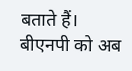बताते हैं। बीएनपी को अब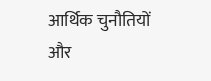आर्थिक चुनौतियों और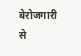बेरोजगारी से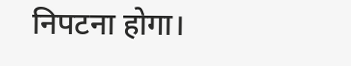निपटना होगा।